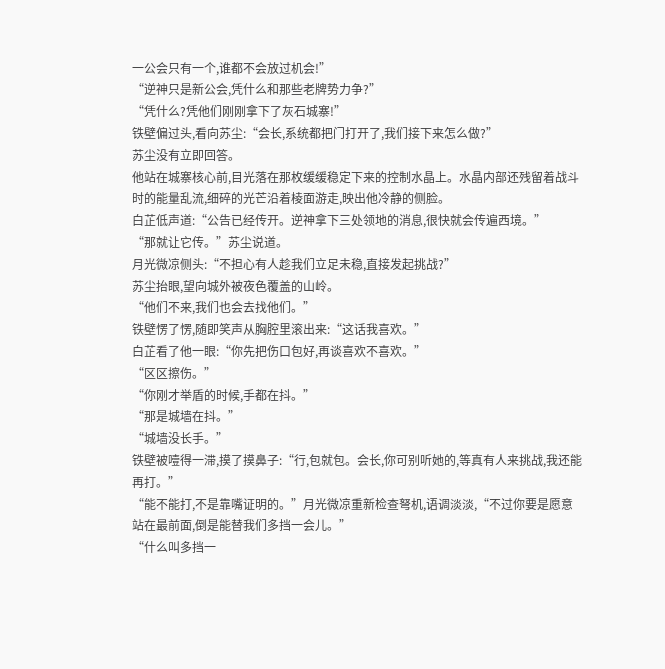一公会只有一个,谁都不会放过机会!”
“逆神只是新公会,凭什么和那些老牌势力争?”
“凭什么?凭他们刚刚拿下了灰石城寨!”
铁壁偏过头,看向苏尘:“会长,系统都把门打开了,我们接下来怎么做?”
苏尘没有立即回答。
他站在城寨核心前,目光落在那枚缓缓稳定下来的控制水晶上。水晶内部还残留着战斗时的能量乱流,细碎的光芒沿着棱面游走,映出他冷静的侧脸。
白芷低声道:“公告已经传开。逆神拿下三处领地的消息,很快就会传遍西境。”
“那就让它传。”苏尘说道。
月光微凉侧头:“不担心有人趁我们立足未稳,直接发起挑战?”
苏尘抬眼,望向城外被夜色覆盖的山岭。
“他们不来,我们也会去找他们。”
铁壁愣了愣,随即笑声从胸腔里滚出来:“这话我喜欢。”
白芷看了他一眼:“你先把伤口包好,再谈喜欢不喜欢。”
“区区擦伤。”
“你刚才举盾的时候,手都在抖。”
“那是城墙在抖。”
“城墙没长手。”
铁壁被噎得一滞,摸了摸鼻子:“行,包就包。会长,你可别听她的,等真有人来挑战,我还能再打。”
“能不能打,不是靠嘴证明的。”月光微凉重新检查弩机,语调淡淡,“不过你要是愿意站在最前面,倒是能替我们多挡一会儿。”
“什么叫多挡一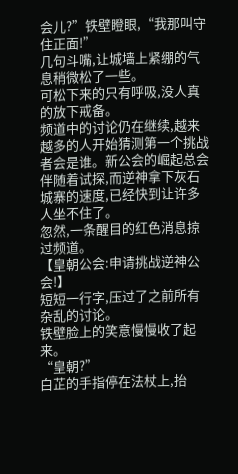会儿?”铁壁瞪眼,“我那叫守住正面!”
几句斗嘴,让城墙上紧绷的气息稍微松了一些。
可松下来的只有呼吸,没人真的放下戒备。
频道中的讨论仍在继续,越来越多的人开始猜测第一个挑战者会是谁。新公会的崛起总会伴随着试探,而逆神拿下灰石城寨的速度,已经快到让许多人坐不住了。
忽然,一条醒目的红色消息掠过频道。
【皇朝公会:申请挑战逆神公会!】
短短一行字,压过了之前所有杂乱的讨论。
铁壁脸上的笑意慢慢收了起来。
“皇朝?”
白芷的手指停在法杖上,抬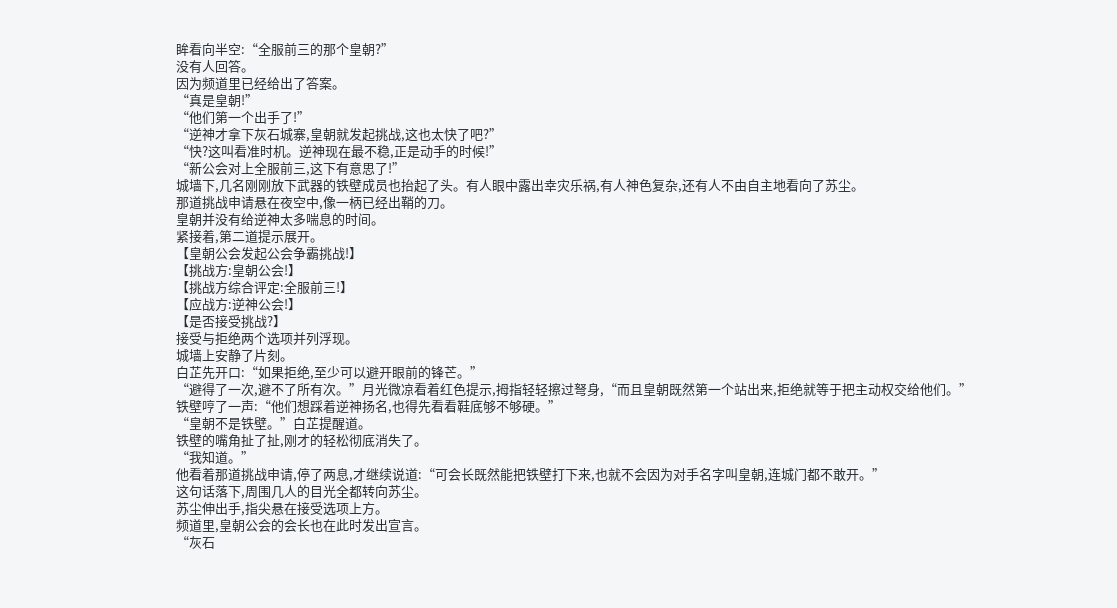眸看向半空:“全服前三的那个皇朝?”
没有人回答。
因为频道里已经给出了答案。
“真是皇朝!”
“他们第一个出手了!”
“逆神才拿下灰石城寨,皇朝就发起挑战,这也太快了吧?”
“快?这叫看准时机。逆神现在最不稳,正是动手的时候!”
“新公会对上全服前三,这下有意思了!”
城墙下,几名刚刚放下武器的铁壁成员也抬起了头。有人眼中露出幸灾乐祸,有人神色复杂,还有人不由自主地看向了苏尘。
那道挑战申请悬在夜空中,像一柄已经出鞘的刀。
皇朝并没有给逆神太多喘息的时间。
紧接着,第二道提示展开。
【皇朝公会发起公会争霸挑战!】
【挑战方:皇朝公会!】
【挑战方综合评定:全服前三!】
【应战方:逆神公会!】
【是否接受挑战?】
接受与拒绝两个选项并列浮现。
城墙上安静了片刻。
白芷先开口:“如果拒绝,至少可以避开眼前的锋芒。”
“避得了一次,避不了所有次。”月光微凉看着红色提示,拇指轻轻擦过弩身,“而且皇朝既然第一个站出来,拒绝就等于把主动权交给他们。”
铁壁哼了一声:“他们想踩着逆神扬名,也得先看看鞋底够不够硬。”
“皇朝不是铁壁。”白芷提醒道。
铁壁的嘴角扯了扯,刚才的轻松彻底消失了。
“我知道。”
他看着那道挑战申请,停了两息,才继续说道:“可会长既然能把铁壁打下来,也就不会因为对手名字叫皇朝,连城门都不敢开。”
这句话落下,周围几人的目光全都转向苏尘。
苏尘伸出手,指尖悬在接受选项上方。
频道里,皇朝公会的会长也在此时发出宣言。
“灰石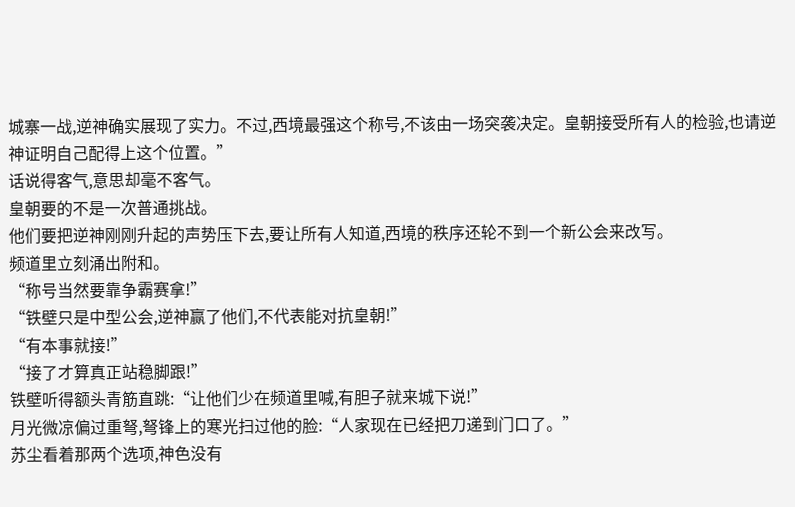城寨一战,逆神确实展现了实力。不过,西境最强这个称号,不该由一场突袭决定。皇朝接受所有人的检验,也请逆神证明自己配得上这个位置。”
话说得客气,意思却毫不客气。
皇朝要的不是一次普通挑战。
他们要把逆神刚刚升起的声势压下去,要让所有人知道,西境的秩序还轮不到一个新公会来改写。
频道里立刻涌出附和。
“称号当然要靠争霸赛拿!”
“铁壁只是中型公会,逆神赢了他们,不代表能对抗皇朝!”
“有本事就接!”
“接了才算真正站稳脚跟!”
铁壁听得额头青筋直跳:“让他们少在频道里喊,有胆子就来城下说!”
月光微凉偏过重弩,弩锋上的寒光扫过他的脸:“人家现在已经把刀递到门口了。”
苏尘看着那两个选项,神色没有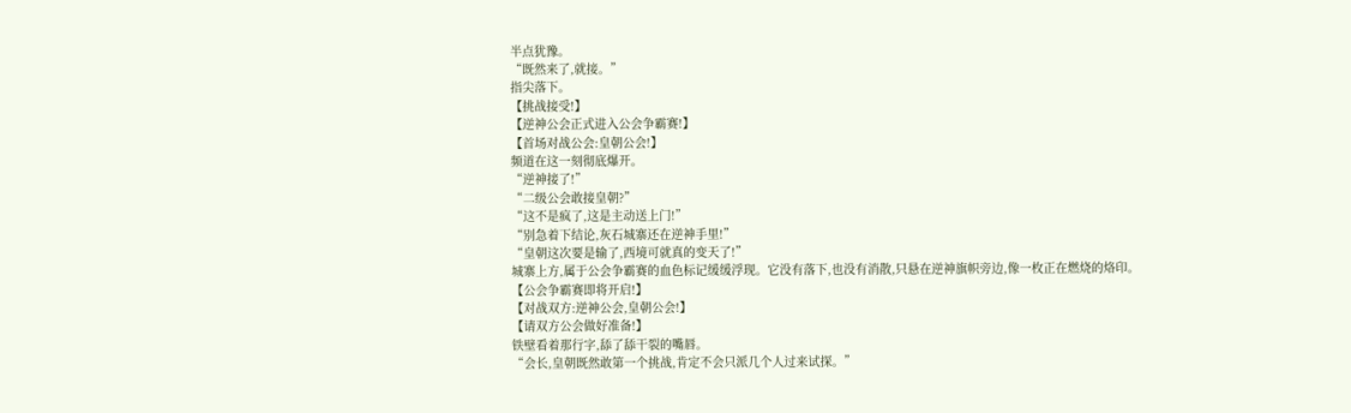半点犹豫。
“既然来了,就接。”
指尖落下。
【挑战接受!】
【逆神公会正式进入公会争霸赛!】
【首场对战公会:皇朝公会!】
频道在这一刻彻底爆开。
“逆神接了!”
“二级公会敢接皇朝?”
“这不是疯了,这是主动送上门!”
“别急着下结论,灰石城寨还在逆神手里!”
“皇朝这次要是输了,西境可就真的变天了!”
城寨上方,属于公会争霸赛的血色标记缓缓浮现。它没有落下,也没有消散,只悬在逆神旗帜旁边,像一枚正在燃烧的烙印。
【公会争霸赛即将开启!】
【对战双方:逆神公会,皇朝公会!】
【请双方公会做好准备!】
铁壁看着那行字,舔了舔干裂的嘴唇。
“会长,皇朝既然敢第一个挑战,肯定不会只派几个人过来试探。”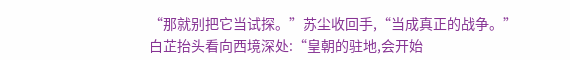“那就别把它当试探。”苏尘收回手,“当成真正的战争。”
白芷抬头看向西境深处:“皇朝的驻地,会开始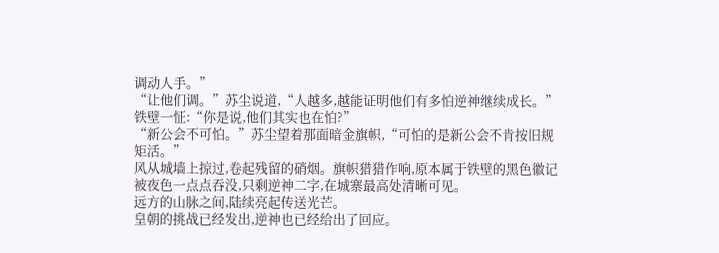调动人手。”
“让他们调。”苏尘说道,“人越多,越能证明他们有多怕逆神继续成长。”
铁壁一怔:“你是说,他们其实也在怕?”
“新公会不可怕。”苏尘望着那面暗金旗帜,“可怕的是新公会不肯按旧规矩活。”
风从城墙上掠过,卷起残留的硝烟。旗帜猎猎作响,原本属于铁壁的黑色徽记被夜色一点点吞没,只剩逆神二字,在城寨最高处清晰可见。
远方的山脉之间,陆续亮起传送光芒。
皇朝的挑战已经发出,逆神也已经给出了回应。